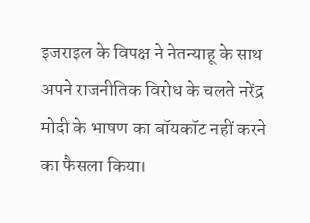इजराइल के विपक्ष ने नेतन्याहू के साथ अपने राजनीतिक विरोध के चलते नरेंद्र मोदी के भाषण का बॉयकॉट नहीं करने का फैसला किया।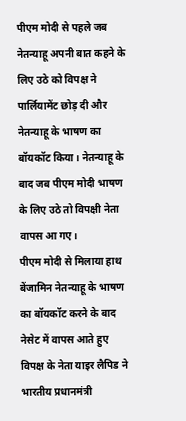पीएम मोदी से पहले जब नेतन्याहू अपनी बात कहने के लिए उठे को विपक्ष ने पार्लियामेंट छोड़ दी और नेतन्याहू के भाषण का बॉयकॉट किया। नेतन्याहू के बाद जब पीएम मोदी भाषण के लिए उठे तो विपक्षी नेता वापस आ गए।
पीएम मोदी से मिलाया हाथ
बेंजामिन नेतन्याहू के भाषण का बॉयकॉट करने के बाद नेसेट में वापस आते हुए विपक्ष के नेता याइर लैपिड ने भारतीय प्रधानमंत्री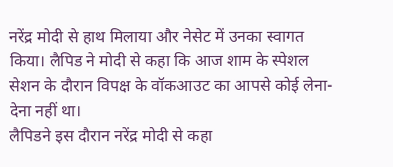नरेंद्र मोदी से हाथ मिलाया और नेसेट में उनका स्वागत किया। लैपिड ने मोदी से कहा कि आज शाम के स्पेशल सेशन के दौरान विपक्ष के वॉकआउट का आपसे कोई लेना-देना नहीं था।
लैपिडने इस दौरान नरेंद्र मोदी से कहा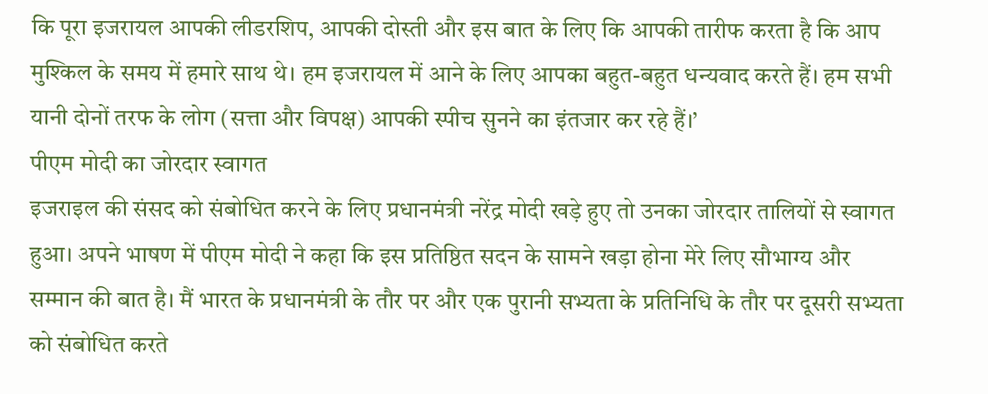कि पूरा इजरायल आपकी लीडरशिप, आपकी दोस्ती और इस बात के लिए कि आपकी तारीफ करता है कि आप मुश्किल के समय में हमारे साथ थे। हम इजरायल में आने के लिए आपका बहुत-बहुत धन्यवाद करते हैं। हम सभी यानी दोनों तरफ के लोग (सत्ता और विपक्ष) आपकी स्पीच सुनने का इंतजार कर रहे हैं।’
पीएम मोदी का जोरदार स्वागत
इजराइल की संसद को संबोधित करने के लिए प्रधानमंत्री नरेंद्र मोदी खड़े हुए तो उनका जोरदार तालियों से स्वागत हुआ। अपने भाषण में पीएम मोदी ने कहा कि इस प्रतिष्ठित सदन के सामने खड़ा होना मेरे लिए सौभाग्य और सम्मान की बात है। मैं भारत के प्रधानमंत्री के तौर पर और एक पुरानी सभ्यता के प्रतिनिधि के तौर पर दूसरी सभ्यता को संबोधित करते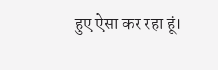हुए ऐसा कर रहा हूं।